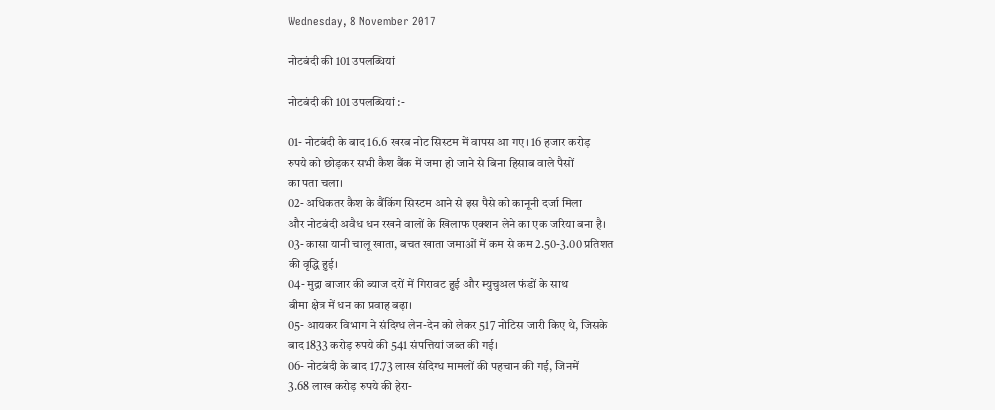Wednesday, 8 November 2017

नोटबंदी की 101 उपलब्धियां

नोटबंदी की 101 उपलब्धियां :-

01- नोटबंदी के बाद 16.6 खरब नोट सिस्टम में वापस आ गए। 16 हजार करोड़
रुपये को छोड़कर सभी कैश बैंक में जमा हो जाने से बिना हिसाब वाले पैसों
का पता चला।
02- अधिकतर कैश के बैंकिंग सिस्टम आने से इस पैसे को कानूनी दर्जा मिला
और नोटबंदी अवैध धन रखने वालों के खिलाफ एक्शन लेने का एक जरिया बना है।
03- कासा यानी चालू खाता, बचत खाता जमाओं में कम से कम 2.50-3.00 प्रतिशत
की वृद्धि हुई।
04- मुद्रा बाजार की ब्याज दरों में गिरावट हुई और म्युचुअल फंडों के साथ
बीमा क्षेत्र में धन का प्रवाह बढ़ा।
05- आयकर विभाग ने संदिग्ध लेन-देन को लेकर 517 नोटिस जारी किए थे, जिसके
बाद 1833 करोड़ रुपये की 541 संपत्तियां जब्त की गई।
06- नोटबंदी के बाद 17.73 लाख संदिग्‍ध मामलों की पहचान की गई, जिनमें
3.68 लाख करोड़ रुपये की हेरा-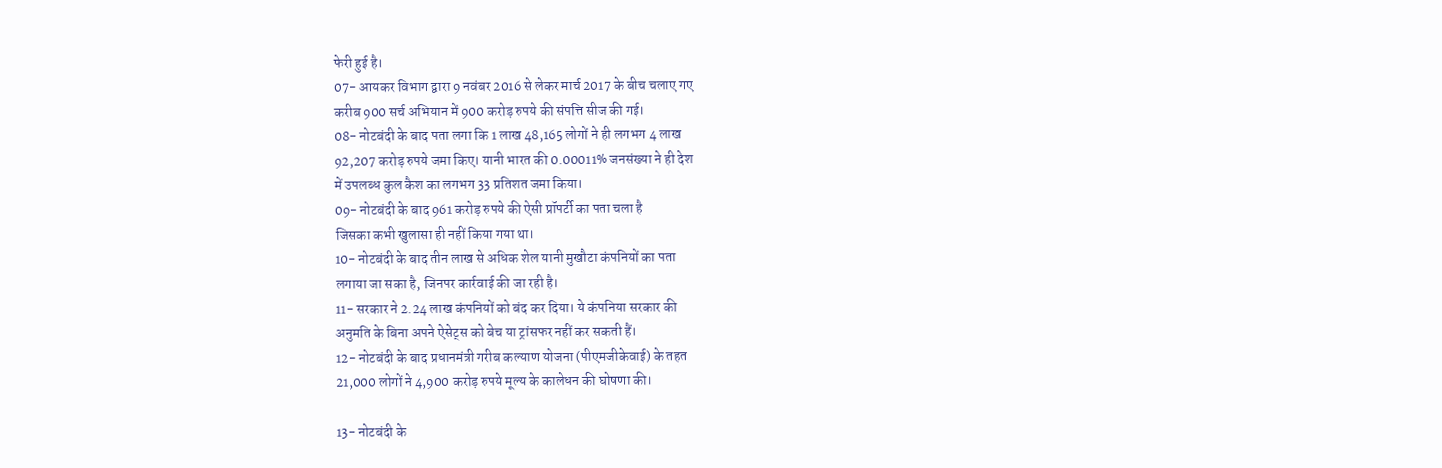फेरी हुई है।
07- आयकर विभाग द्वारा 9 नवंबर 2016 से लेकर मार्च 2017 के बीच चलाए गए
करीब 900 सर्च अभियान में 900 करोड़ रुपये की संपत्ति सीज की गई।
08- नोटबंदी के बाद पता लगा कि 1 लाख 48,165 लोगों ने ही लगभग 4 लाख
92,207 करोड़ रुपये जमा किए। यानी भारत की 0.00011% जनसंख्या ने ही देश
में उपलब्ध कुल कैश का लगभग 33 प्रतिशत जमा किया।
09- नोटबंदी के बाद 961 करोड़ रुपये की ऐसी प्रॉपर्टी का पता चला है
जिसका कभी खुलासा ही नहीं किया गया था।
10- नोटबंदी के बाद तीन लाख से अधिक शेल यानी मुखौटा कंपनियों का पता
लगाया जा सका है, जिनपर कार्रवाई की जा रही है।
11- सरकार ने 2.24 लाख कंपनियों को बंद कर दिया। ये कंपनिया सरकार की
अनुमति के बिना अपने ऐसेट्स को बेच या ट्रांसफर नहीं कर सकती हैं।
12- नोटबंदी के बाद प्रधानमंत्री गरीब कल्याण योजना (पीएमजीकेवाई) के तहत
21,000 लोगों ने 4,900 करोड़ रुपये मूल्य के कालेधन की घोषणा की।

13- नोटबंदी के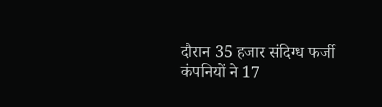दौरान 35 हजार संदिग्ध फर्जी कंपनियों ने 17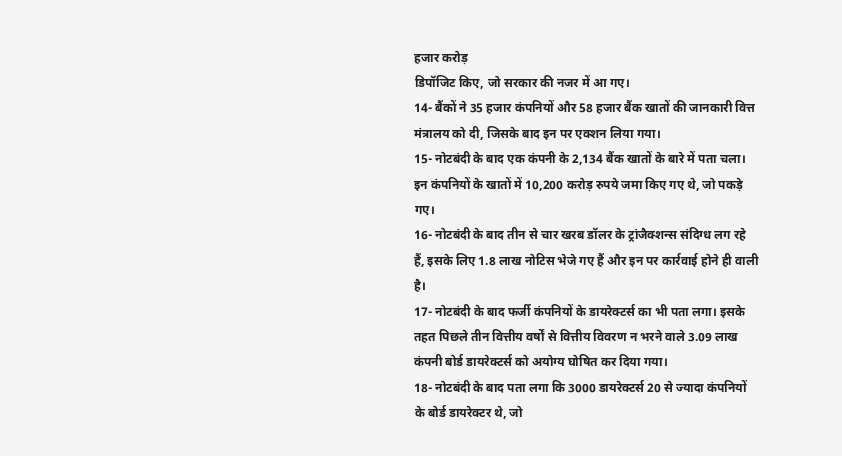हजार करोड़
डिपॉजिट किए, जो सरकार की नजर में आ गए।
14- बैंकों ने 35 हजार कंपनियों और 58 हजार बैंक खातों की जानकारी वित्त
मंत्रालय को दी, जिसके बाद इन पर एक्शन लिया गया।
15- नोटबंदी के बाद एक कंपनी के 2,134 बैंक खातों के बारे में पता चला।
इन कंपनियों के खातों में 10,200 करोड़ रुपये जमा किए गए थे, जो पकड़े
गए।
16- नोटबंदी के बाद तीन से चार खरब डॉलर के ट्रांजैक्शन्स संदिग्ध लग रहे
हैं, इसके लिए 1.8 लाख नोटिस भेजे गए हैं और इन पर कार्रवाई होने ही वाली
है।
17- नोटबंदी के बाद फर्जी कंपनियों के डायरेक्टर्स का भी पता लगा। इसके
तहत पिछले तीन वित्तीय वर्षों से वित्तीय विवरण न भरने वाले 3.09 लाख
कंपनी बोर्ड डायरेक्टर्स को अयोग्य घोषित कर दिया गया।
18- नोटबंदी के बाद पता लगा कि 3000 डायरेक्टर्स 20 से ज्यादा कंपनियों
के बोर्ड डायरेक्टर थे, जो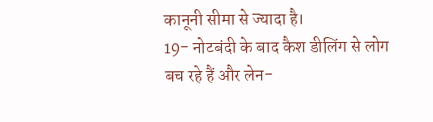कानूनी सीमा से ज्यादा है।
19- नोटबंदी के बाद कैश डीलिंग से लोग बच रहे हैं और लेन-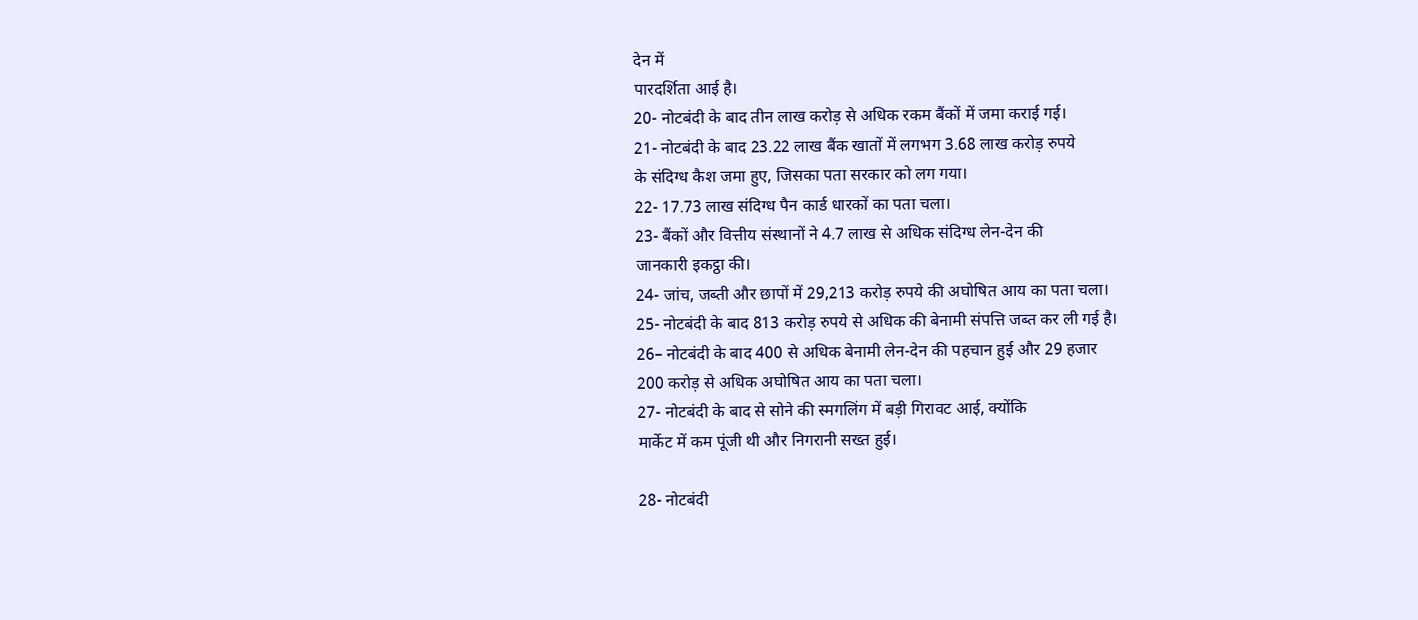देन में
पारदर्शिता आई है।
20- नोटबंदी के बाद तीन लाख करोड़ से अधिक रकम बैंकों में जमा कराई गई।
21- नोटबंदी के बाद 23.22 लाख बैंक खातों में लगभग 3.68 लाख करोड़ रुपये
के संदिग्ध कैश जमा हुए, जिसका पता सरकार को लग गया।
22- 17.73 लाख संदिग्ध पैन कार्ड धारकों का पता चला।
23- बैंकों और वित्तीय संस्थानों ने 4.7 लाख से अधिक संदिग्ध लेन-देन की
जानकारी इकट्ठा की।
24- जांच, जब्ती और छापों में 29,213 करोड़ रुपये की अघोषित आय का पता चला।
25- नोटबंदी के बाद 813 करोड़ रुपये से अधिक की बेनामी संपत्ति जब्त कर ली गई है।
26– नोटबंदी के बाद 400 से अधिक बेनामी लेन-देन की पहचान हुई और 29 हजार
200 करोड़ से अधिक अघोषित आय का पता चला।
27- नोटबंदी के बाद से सोने की स्मगलिंग में बड़ी गिरावट आई, क्योंकि
मार्केट में कम पूंजी थी और निगरानी सख्त हुई।

28- नोटबंदी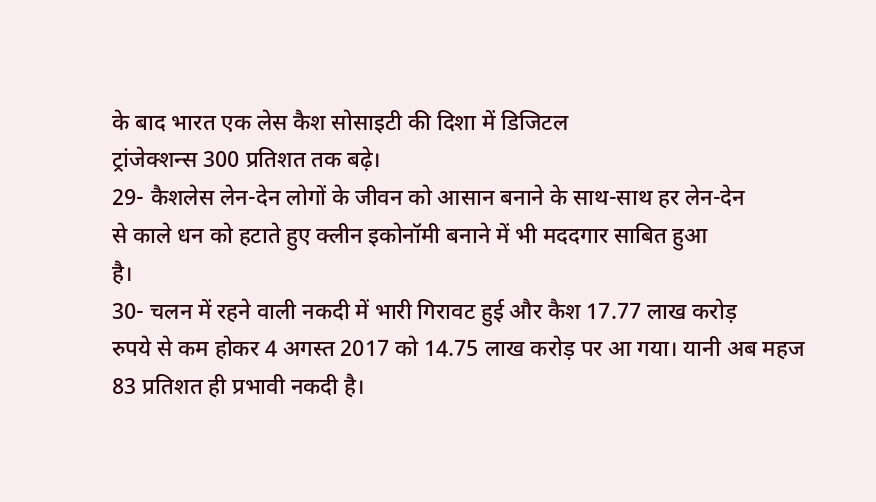के बाद भारत एक लेस कैश सोसाइटी की दिशा में डिजिटल
ट्रांजेक्शन्स 300 प्रतिशत तक बढ़े।
29- कैशलेस लेन-देन लोगों के जीवन को आसान बनाने के साथ-साथ हर लेन-देन
से काले धन को हटाते हुए क्लीन इकोनॉमी बनाने में भी मददगार साबित हुआ
है।
30- चलन में रहने वाली नकदी में भारी गिरावट हुई और कैश 17.77 लाख करोड़
रुपये से कम होकर 4 अगस्त 2017 को 14.75 लाख करोड़ पर आ गया। यानी अब महज
83 प्रतिशत ही प्रभावी नकदी है।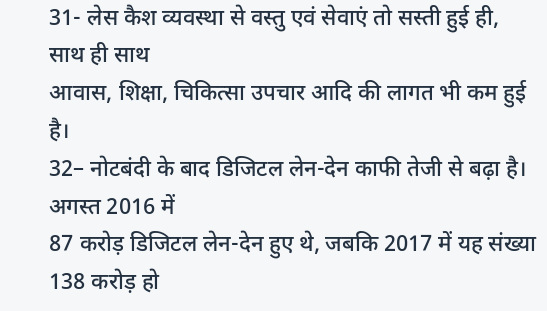31- लेस कैश व्यवस्था से वस्तु एवं सेवाएं तो सस्ती हुई ही, साथ ही साथ
आवास, शिक्षा, चिकित्सा उपचार आदि की लागत भी कम हुई है।
32– नोटबंदी के बाद डिजिटल लेन-देन काफी तेजी से बढ़ा है। अगस्त 2016 में
87 करोड़ डिजिटल लेन-देन हुए थे, जबकि 2017 में यह संख्या 138 करोड़ हो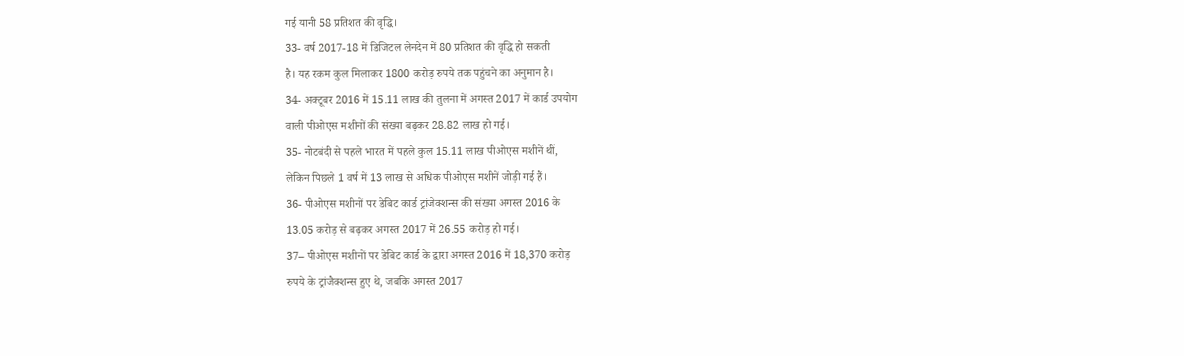गई यानी 58 प्रतिशत की वृद्धि।
33- वर्ष 2017-18 में डिजिटल लेनदेन में 80 प्रतिशत की वृद्धि हो सकती
है। यह रकम कुल मिलाकर 1800 करोड़ रुपये तक पहुंचने का अनुमान है।
34- अक्टूबर 2016 में 15.11 लाख की तुलना में अगस्त 2017 में कार्ड उपयोग
वाली पीओएस मशीनों की संख्या बढ़कर 28.82 लाख हो गई।
35- नोटबंदी से पहले भारत में पहले कुल 15.11 लाख पीओएस मशीनें थीं,
लेकिन पिछले 1 वर्ष में 13 लाख से अधिक पीओएस मशीनें जोड़ी गई हैं।
36- पीओएस मशीनों पर डेबिट कार्ड ट्रांजेक्शन्स की संख्या अगस्त 2016 के
13.05 करोड़ से बढ़कर अगस्त 2017 में 26.55 करोड़ हो गई।
37– पीओएस मशीनों पर डेबिट कार्ड के द्वारा अगस्त 2016 में 18,370 करोड़
रुपये के ट्रांजैक्शन्स हुए थे, जबकि अगस्त 2017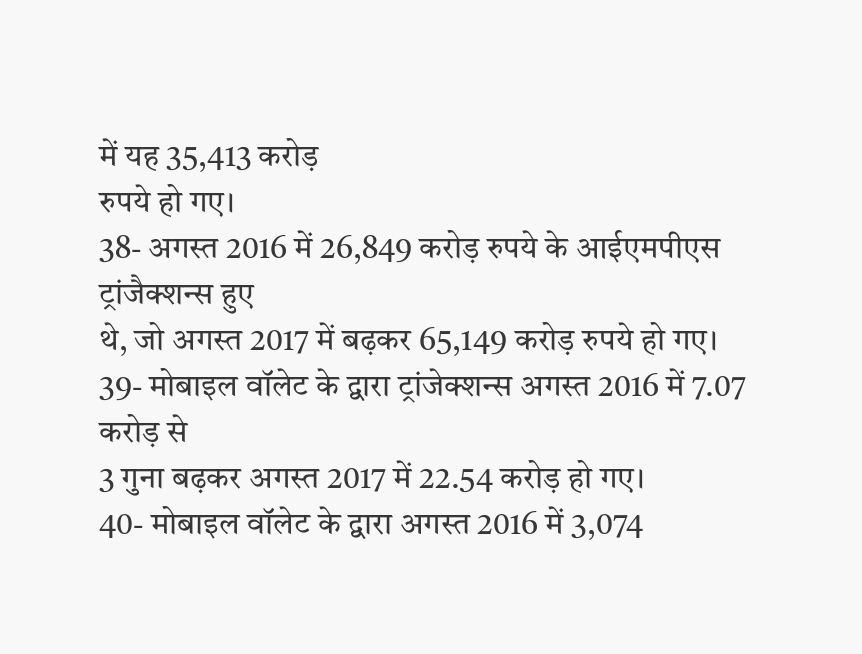में यह 35,413 करोड़
रुपये हो गए।
38- अगस्त 2016 में 26,849 करोड़ रुपये के आईएमपीएस ट्रांजैक्शन्स हुए
थे, जो अगस्त 2017 में बढ़कर 65,149 करोड़ रुपये हो गए।
39- मोबाइल वॉलेट के द्वारा ट्रांजेक्शन्स अगस्त 2016 में 7.07 करोड़ से
3 गुना बढ़कर अगस्त 2017 में 22.54 करोड़ हो गए।
40- मोबाइल वॉलेट के द्वारा अगस्त 2016 में 3,074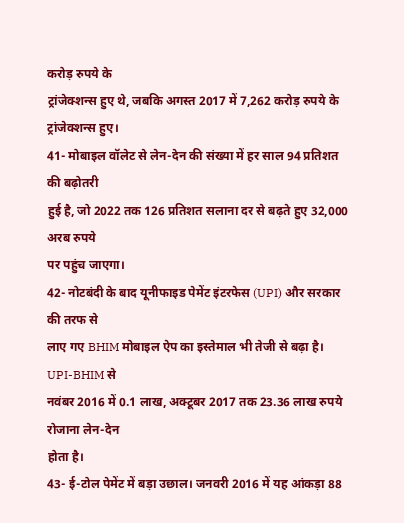करोड़ रुपये के
ट्रांजेक्शन्स हुए थे, जबकि अगस्त 2017 में 7,262 करोड़ रुपये के
ट्रांजेक्शन्स हुए।
41- मोबाइल वॉलेट से लेन-देन की संख्या में हर साल 94 प्रतिशत की बढ़ोतरी
हुई है, जो 2022 तक 126 प्रतिशत सलाना दर से बढ़ते हुए 32,000 अरब रुपये
पर पहुंच जाएगा।
42- नोटबंदी के बाद यूनीफाइड पेमेंट इंटरफेस (UPI) और सरकार की तरफ से
लाए गए BHIM मोबाइल ऐप का इस्तेमाल भी तेजी से बढ़ा है। UPI-BHIM से
नवंबर 2016 में 0.1 लाख, अक्टूबर 2017 तक 23.36 लाख रुपये रोजाना लेन-देन
होता है।
43- ई-टोल पेमेंट में बड़ा उछाल। जनवरी 2016 में यह आंकड़ा 88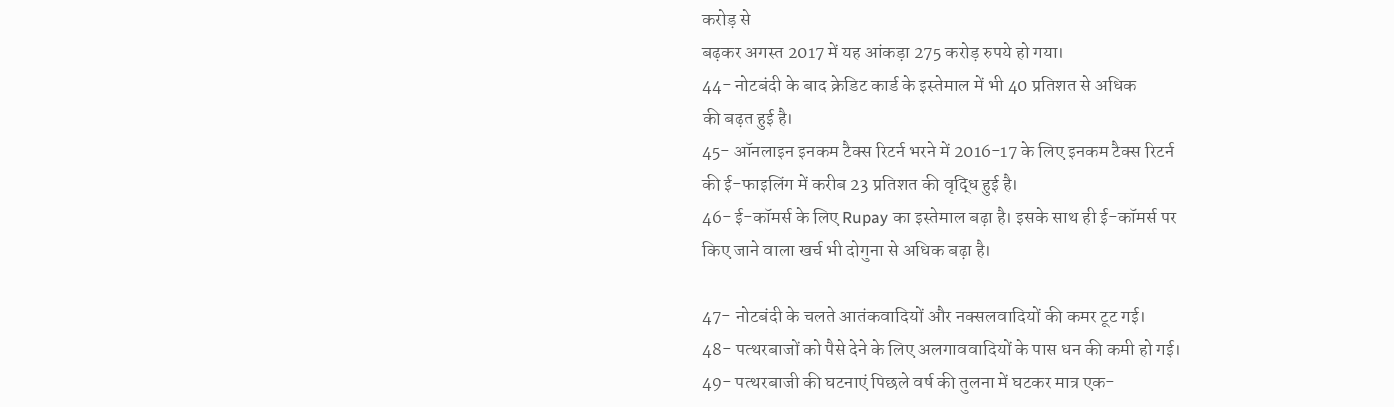करोड़ से
बढ़कर अगस्त 2017 में यह आंकड़ा 275 करोड़ रुपये हो गया।
44- नोटबंदी के बाद क्रेडिट कार्ड के इस्तेमाल में भी 40 प्रतिशत से अधिक
की बढ़त हुई है।
45- ऑनलाइन इनकम टैक्स रिटर्न भरने में 2016-17 के लिए इनकम टैक्स रिटर्न
की ई-फाइलिंग में करीब 23 प्रतिशत की वृद्धि हुई है।
46- ई-कॉमर्स के लिए Rupay का इस्तेमाल बढ़ा है। इसके साथ ही ई-कॉमर्स पर
किए जाने वाला खर्च भी दोगुना से अधिक बढ़ा है।

47- नोटबंदी के चलते आतंकवादियों और नक्सलवादियों की कमर टूट गई।
48- पत्थरबाजों को पैसे देने के लिए अलगाववादियों के पास धन की कमी हो गई।
49- पत्थरबाजी की घटनाएं पिछले वर्ष की तुलना में घटकर मात्र एक-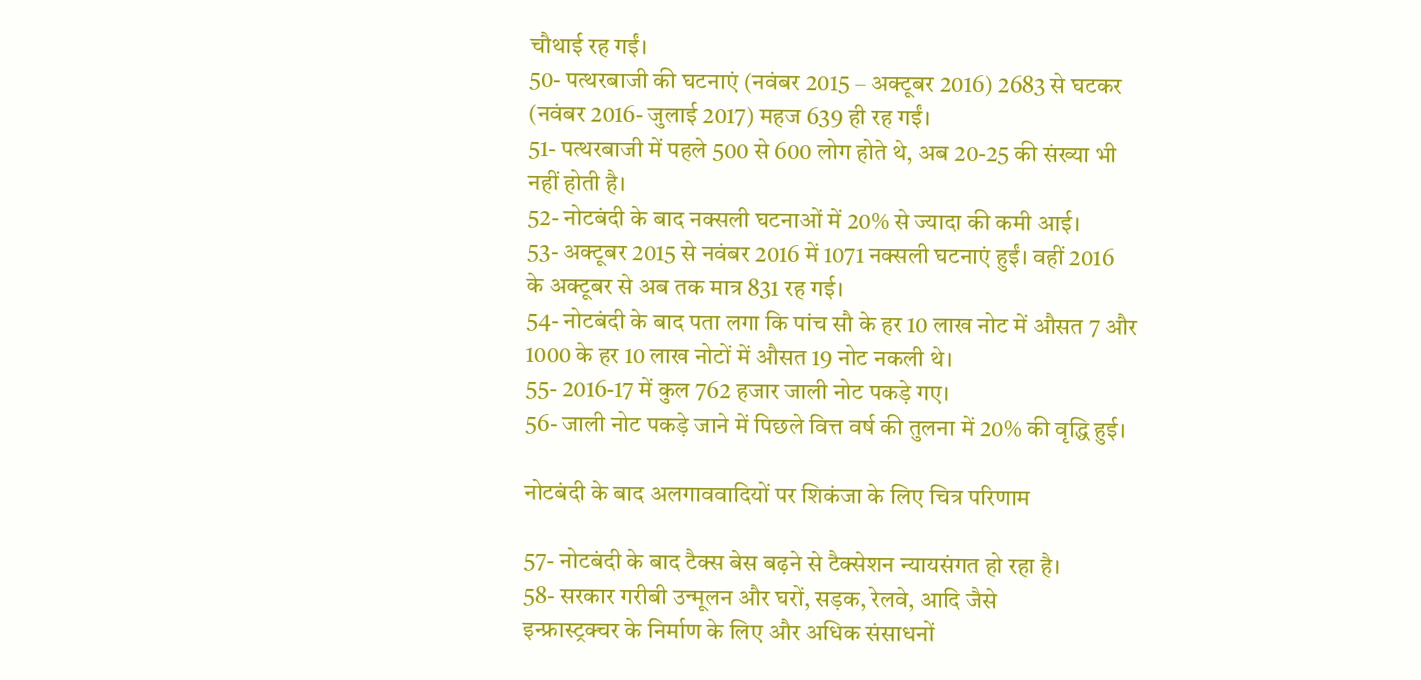चौथाई रह गईं।
50- पत्थरबाजी की घटनाएं (नवंबर 2015 – अक्टूबर 2016) 2683 से घटकर
(नवंबर 2016- जुलाई 2017) महज 639 ही रह गईं।
51- पत्थरबाजी में पहले 500 से 600 लोग होते थे, अब 20-25 की संख्या भी
नहीं होती है।
52- नोटबंदी के बाद नक्सली घटनाओं में 20% से ज्यादा की कमी आई।
53- अक्टूबर 2015 से नवंबर 2016 में 1071 नक्सली घटनाएं हुईं। वहीं 2016
के अक्टूबर से अब तक मात्र 831 रह गई।
54- नोटबंदी के बाद पता लगा कि पांच सौ के हर 10 लाख नोट में औसत 7 और
1000 के हर 10 लाख नोटों में औसत 19 नोट नकली थे।
55- 2016-17 में कुल 762 हजार जाली नोट पकड़े गए।
56- जाली नोट पकड़े जाने में पिछले वित्त वर्ष की तुलना में 20% की वृद्धि हुई।

नोटबंदी के बाद अलगाववादियों पर शिकंजा के लिए चित्र परिणाम

57- नोटबंदी के बाद टैक्स बेस बढ़ने से टैक्सेशन न्यायसंगत हो रहा है।
58- सरकार गरीबी उन्मूलन और घरों, सड़क, रेलवे, आदि जैसे
इन्फ्रास्ट्रक्चर के निर्माण के लिए और अधिक संसाधनों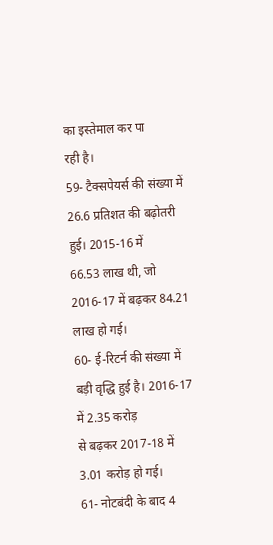का इस्तेमाल कर पा
रही है।
59- टैक्सपेयर्स की संख्या में 26.6 प्रतिशत की बढ़ोतरी हुई। 2015-16 में
66.53 लाख थी, जो 2016-17 में बढ़कर 84.21 लाख हो गई।
60- ई-रिटर्न की संख्या में बड़ी वृद्धि हुई है। 2016-17 में 2.35 करोड़
से बढ़कर 2017-18 में 3.01 करोड़ हो गई।
61- नोटबंदी के बाद 4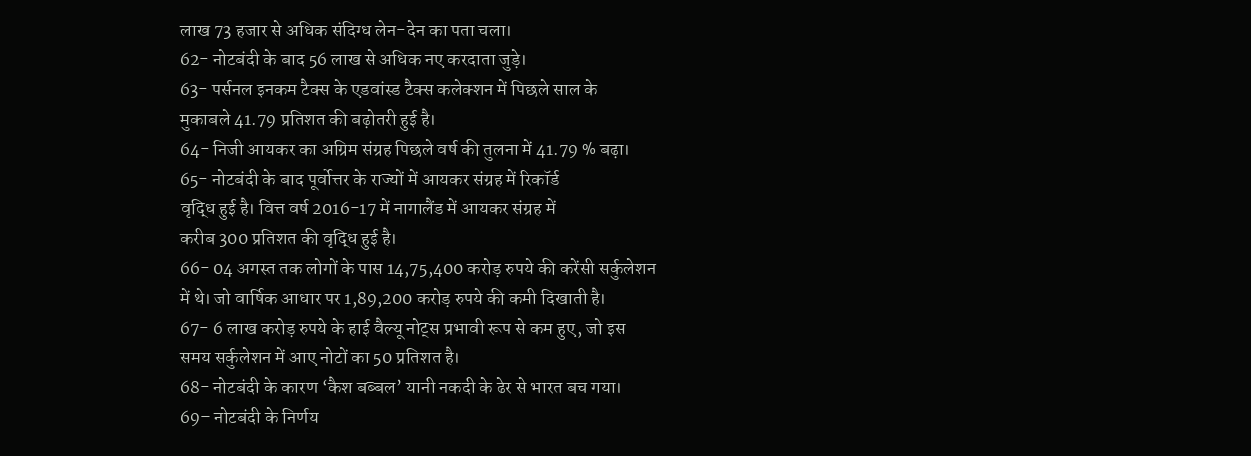लाख 73 हजार से अधिक संदिग्ध लेन-देन का पता चला।
62- नोटबंदी के बाद 56 लाख से अधिक नए करदाता जुड़े।
63- पर्सनल इनकम टैक्स के एडवांस्‍ड टैक्स कलेक्शन में पिछले साल के
मुकाबले 41.79 प्रतिशत की बढ़ोतरी हुई है।
64- निजी आयकर का अग्रिम संग्रह पिछले वर्ष की तुलना में 41.79 % बढ़ा।
65- नोटबंदी के बाद पूर्वोत्तर के राज्यों में आयकर संग्रह में रिकॉर्ड
वृद्धि हुई है। वित्त वर्ष 2016-17 में नागालैंड में आयकर संग्रह में
करीब 300 प्रतिशत की वृद्धि हुई है।
66- 04 अगस्त तक लोगों के पास 14,75,400 करोड़ रुपये की करेंसी सर्कुलेशन
में थे। जो वार्षिक आधार पर 1,89,200 करोड़ रुपये की कमी दिखाती है।
67- 6 लाख करोड़ रुपये के हाई वैल्यू नोट्स प्रभावी रूप से कम हुए, जो इस
समय सर्कुलेशन में आए नोटों का 50 प्रतिशत है।
68- नोटबंदी के कारण ‘कैश बब्बल’ यानी नकदी के ढेर से भारत बच गया।
69– नोटबंदी के निर्णय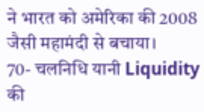ने भारत को अमेरिका की 2008 जैसी महामंदी से बचाया।
70- चलनिधि यानी Liquidity की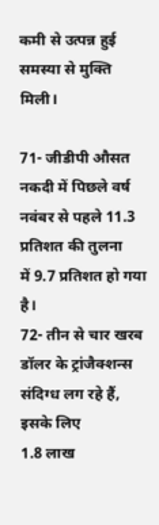कमी से उत्पन्न हुई समस्या से मुक्ति मिली।

71- जीडीपी औसत नकदी में पिछले वर्ष नवंबर से पहले 11.3 प्रतिशत की तुलना
में 9.7 प्रतिशत हो गया है।
72- तीन से चार खरब डॉलर के ट्रांजैक्शन्स संदिग्ध लग रहे हैं, इसके लिए
1.8 लाख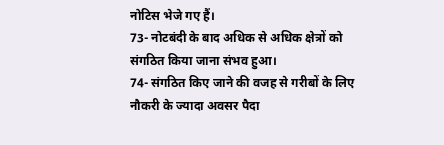नोटिस भेजे गए हैं।
73- नोटबंदी के बाद अधिक से अधिक क्षेत्रों को संगठित किया जाना संभव हुआ।
74- संगठित किए जाने की वजह से गरीबों के लिए नौकरी के ज्यादा अवसर पैदा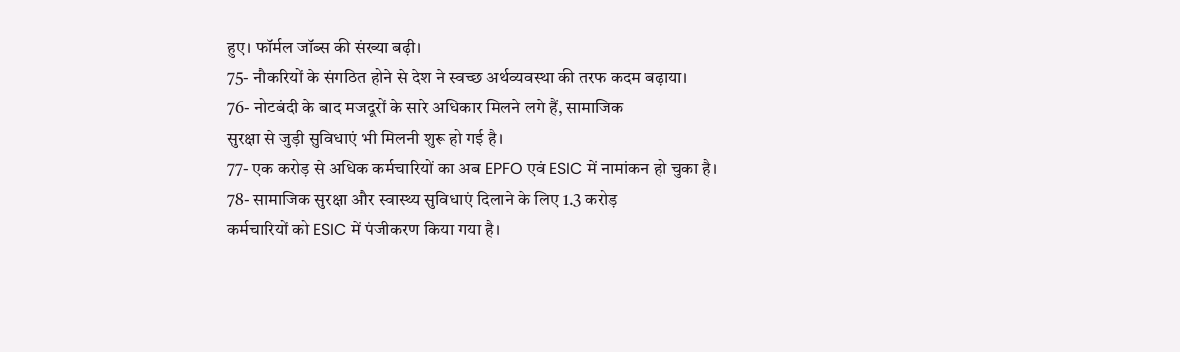हुए। फॉर्मल जॉब्स की संख्या बढ़ी।
75- नौकरियों के संगठित होने से देश ने स्वच्छ अर्थव्यवस्था की तरफ कदम बढ़ाया।
76- नोटबंदी के बाद मजदूरों के सारे अधिकार मिलने लगे हैं, सामाजिक
सुरक्षा से जुड़ी सुविधाएं भी मिलनी शुरू हो गई है।
77- एक करोड़ से अधिक कर्मचारियों का अब EPFO एवं ESIC में नामांकन हो चुका है।
78- सामाजिक सुरक्षा और स्वास्थ्य सुविधाएं दिलाने के लिए 1.3 करोड़
कर्मचारियों को ESIC में पंजीकरण किया गया है।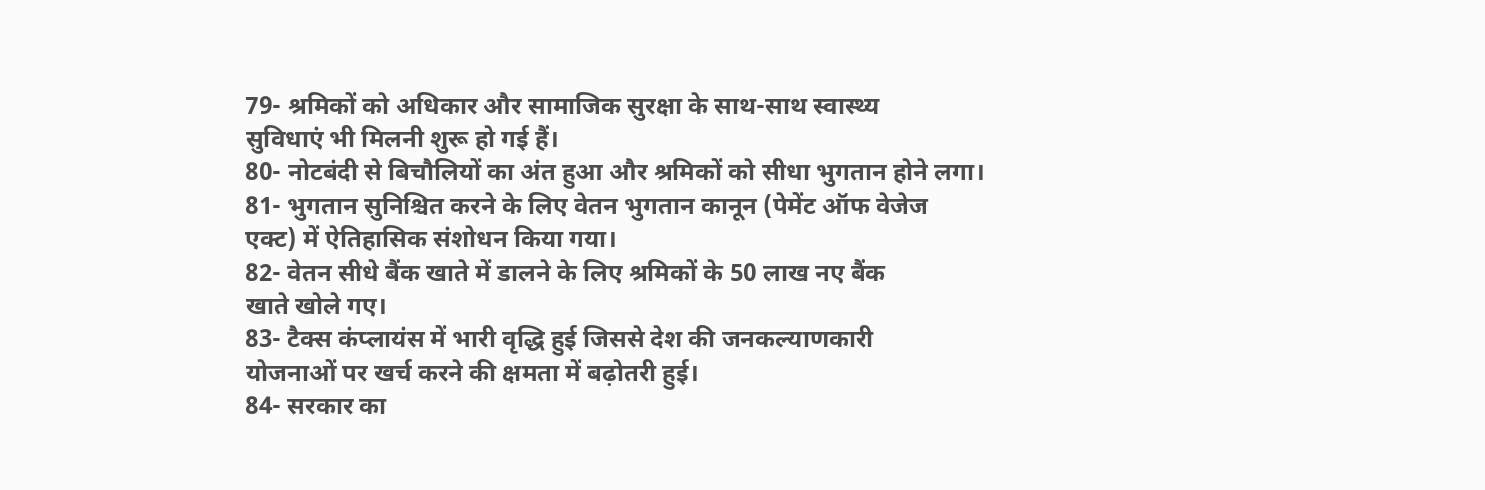79- श्रमिकों को अधिकार और सामाजिक सुरक्षा के साथ-साथ स्वास्थ्य
सुविधाएं भी मिलनी शुरू हो गई हैं।
80- नोटबंदी से बिचौलियों का अंत हुआ और श्रमिकों को सीधा भुगतान होने लगा।
81- भुगतान सुनिश्चित करने के लिए वेतन भुगतान कानून (पेमेंट ऑफ वेजेज
एक्ट) में ऐतिहासिक संशोधन किया गया।
82- वेतन सीधे बैंक खाते में डालने के लिए श्रमिकों के 50 लाख नए बैंक
खाते खोले गए।
83- टैक्स कंप्लायंस में भारी वृद्धि हुई जिससे देश की जनकल्याणकारी
योजनाओं पर खर्च करने की क्षमता में बढ़ोतरी हुई।
84- सरकार का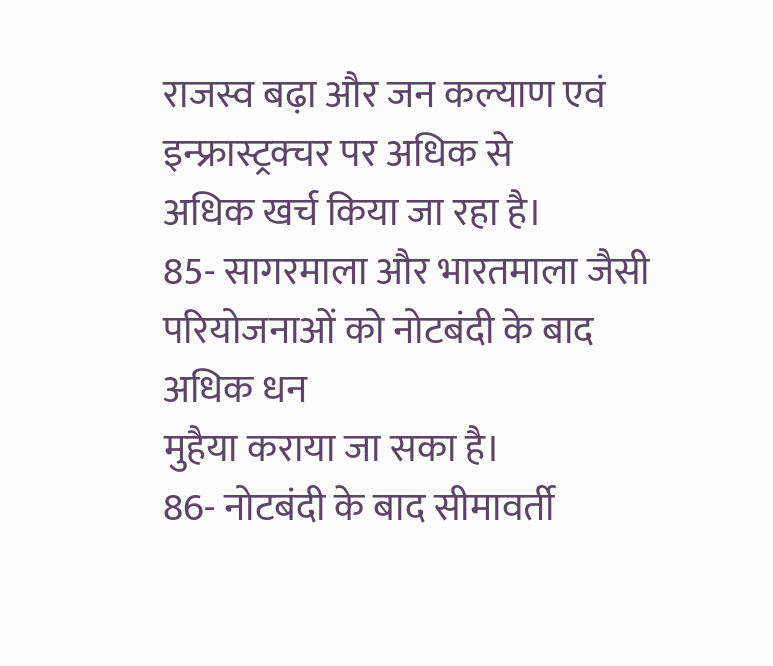राजस्व बढ़ा और जन कल्याण एवं इन्फ्रास्ट्रक्चर पर अधिक से
अधिक खर्च किया जा रहा है।
85- सागरमाला और भारतमाला जैसी परियोजनाओं को नोटबंदी के बाद अधिक धन
मुहैया कराया जा सका है।
86- नोटबंदी के बाद सीमावर्ती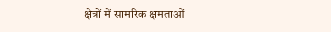क्षेत्रों में सामरिक क्षमताओं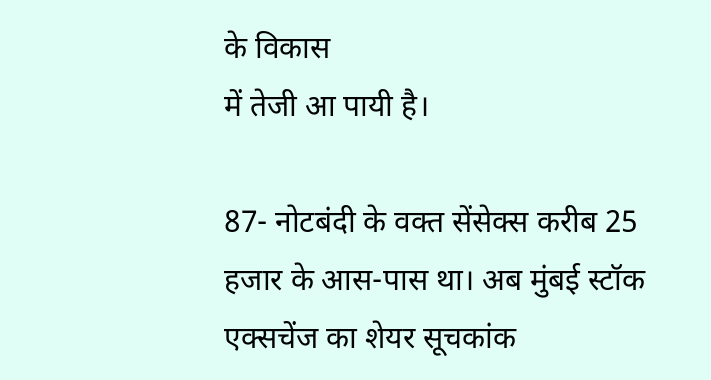के विकास
में तेजी आ पायी है।

87- नोटबंदी के वक्त सेंसेक्स करीब 25 हजार के आस-पास था। अब मुंबई स्टॉक
एक्सचेंज का शेयर सूचकांक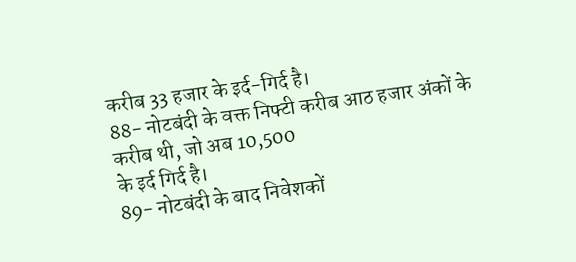करीब 33 हजार के इर्द-गिर्द है।
88- नोटबंदी के वक्त निफ्टी करीब आठ हजार अंकों के करीब थी, जो अब 10,500
के इर्द गिर्द है।
89- नोटबंदी के बाद निवेशकों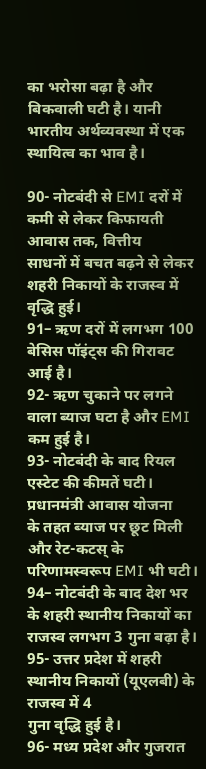का भरोसा बढ़ा है और बिकवाली घटी है। यानी
भारतीय अर्थव्यवस्था में एक स्थायित्व का भाव है।

90- नोटबंदी से EMI दरों में कमी से लेकर किफायती आवास तक, वित्तीय
साधनों में बचत बढ़ने से लेकर शहरी निकायों के राजस्व में वृद्धि हुई।
91– ऋण दरों में लगभग 100 बेसिस पॉइंट्स की गिरावट आई है।
92- ऋण चुकाने पर लगने वाला ब्याज घटा है और EMI कम हुई है।
93- नोटबंदी के बाद रियल एस्टेट की कीमतें घटी। प्रधानमंत्री आवास योजना
के तहत ब्याज पर छूट मिली और रेट-कटस् के परिणामस्वरूप EMI भी घटी।
94– नोटबंदी के बाद देश भर के शहरी स्थानीय निकायों का राजस्व लगभग 3 गुना बढ़ा है।
95- उत्तर प्रदेश में शहरी स्थानीय निकायों (यूएलबी) के राजस्व में 4
गुना वृद्धि हुई है।
96- मध्य प्रदेश और गुजरात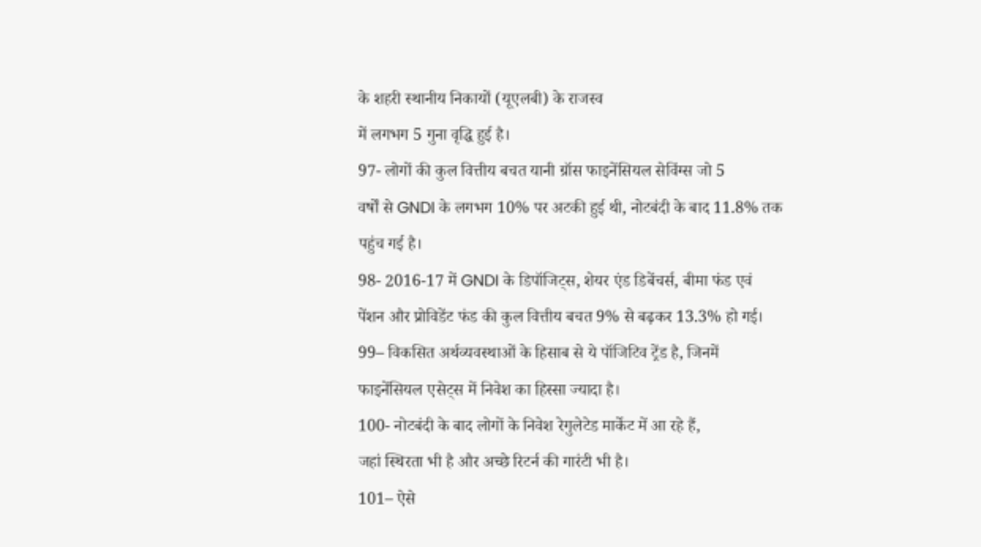के शहरी स्थानीय निकायों (यूएलबी) के राजस्व
में लगभग 5 गुना वृद्धि हुई है।
97- लोगों की कुल वित्तीय बचत यानी ग्रॉस फाइनेंसियल सेविंग्स जो 5
वर्षों से GNDI के लगभग 10% पर अटकी हुई थी, नोटबंदी के बाद 11.8% तक
पहुंच गई है।
98- 2016-17 में GNDI के डिपॉजिट्स, शेयर एंड डिबेंचर्स, बीमा फंड एवं
पेंशन और प्रोविडेंट फंड की कुल वित्तीय बचत 9% से बढ़कर 13.3% हो गई।
99– विकसित अर्थव्यवस्थाओं के हिसाब से ये पॉजिटिव ट्रेंड है, जिनमें
फाइनेंसियल एसेट्स में निवेश का हिस्सा ज्यादा है।
100- नोटबंदी के बाद लोगों के निवेश रेगुलेटेड मार्केट में आ रहे हैं,
जहां स्थिरता भी है और अच्छे रिटर्न की गारंटी भी है।
101– ऐसे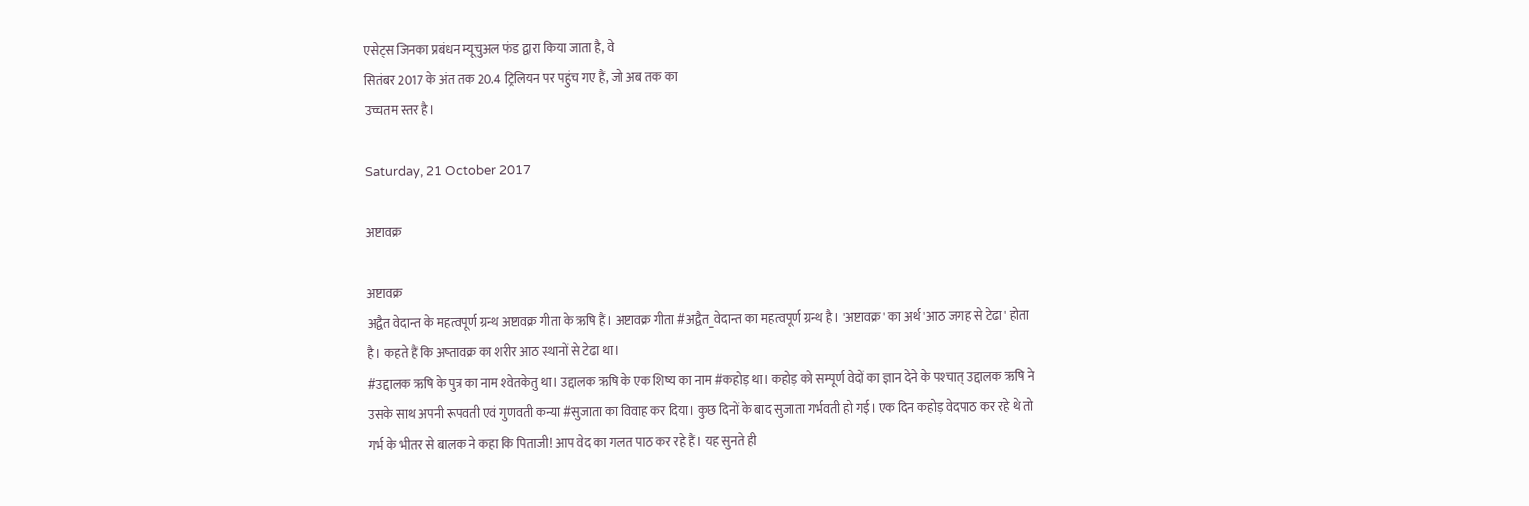एसेट्स जिनका प्रबंधन म्यूचुअल फंड द्वारा किया जाता है, वे
सितंबर 2017 के अंत तक 20.4 ट्रिलियन पर पहुंच गए हैं, जो अब तक का
उच्चतम स्तर है।

Saturday, 21 October 2017

अष्टावक्र

अष्टावक्र
अद्वैत वेदान्त के महत्वपूर्ण ग्रन्थ अष्टावक्र गीता के ऋषि हैं। अष्टावक्र गीता #अद्वैत_वेदान्त का महत्वपूर्ण ग्रन्थ है। 'अष्टावक्र' का अर्थ 'आठ जगह से टेढा' होता है। कहते हैं कि अष्तावक्र का शरीर आठ स्थानों से टेढा था।
#उद्दालक ऋषि के पुत्र का नाम श्‍वेतकेतु था। उद्दालक ऋषि के एक शिष्य का नाम #कहोड़ था। कहोड़ को सम्पूर्ण वेदों का ज्ञान देने के पश्‍चात् उद्दालक ऋषि ने उसके साथ अपनी रूपवती एवं गुणवती कन्या #सुजाता का विवाह कर दिया। कुछ दिनों के बाद सुजाता गर्भवती हो गई। एक दिन कहोड़ वेदपाठ कर रहे थे तो गर्भ के भीतर से बालक ने कहा कि पिताजी! आप वेद का गलत पाठ कर रहे हैं। यह सुनते ही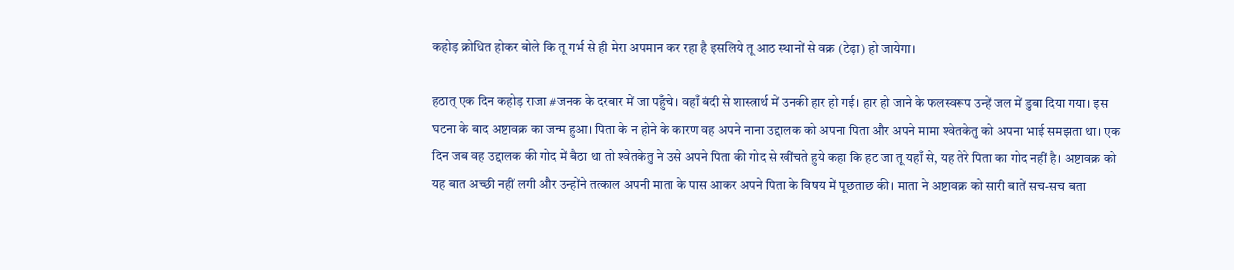कहोड़ क्रोधित होकर बोले कि तू गर्भ से ही मेरा अपमान कर रहा है इसलिये तू आठ स्थानों से वक्र (टेढ़ा) हो जायेगा।

हठात् एक दिन कहोड़ राजा #जनक के दरबार में जा पहुँचे। वहाँ बंदी से शास्त्रार्थ में उनकी हार हो गई। हार हो जाने के फलस्वरूप उन्हें जल में डुबा दिया गया। इस घटना के बाद अष्टावक्र का जन्म हुआ। पिता के न होने के कारण वह अपने नाना उद्दालक को अपना पिता और अपने मामा श्‍वेतकेतु को अपना भाई समझता था। एक दिन जब वह उद्दालक की गोद में बैठा था तो श्‍वेतकेतु ने उसे अपने पिता की गोद से खींचते हुये कहा कि हट जा तू यहाँ से, यह तेरे पिता का गोद नहीं है। अष्टावक्र को यह बात अच्छी नहीं लगी और उन्होंने तत्काल अपनी माता के पास आकर अपने पिता के विषय में पूछताछ की। माता ने अष्टावक्र को सारी बातें सच-सच बता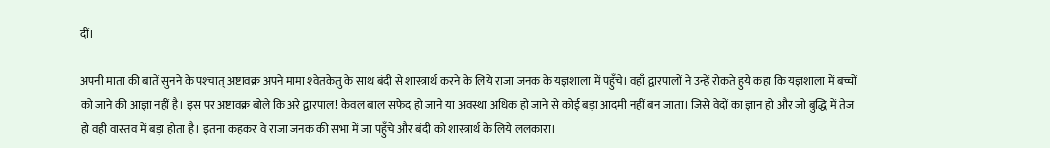दीं।

अपनी माता की बातें सुनने के पश्‍चात् अष्टावक्र अपने मामा श्‍वेतकेतु के साथ बंदी से शास्त्रार्थ करने के लिये राजा जनक के यज्ञशाला में पहुँचे। वहाँ द्वारपालों ने उन्हें रोकते हुये कहा कि यज्ञशाला में बच्चों को जाने की आज्ञा नहीं है। इस पर अष्टावक्र बोले कि अरे द्वारपाल! केवल बाल सफेद हो जाने या अवस्था अधिक हो जाने से कोई बड़ा आदमी नहीं बन जाता। जिसे वेदों का ज्ञान हो और जो बुद्धि में तेज हो वही वास्तव में बड़ा होता है। इतना कहकर वे राजा जनक की सभा में जा पहुँचे और बंदी को शास्त्रार्थ के लिये ललकारा।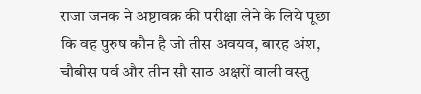राजा जनक ने अष्टावक्र की परीक्षा लेने के लिये पूछा कि वह पुरुष कौन है जो तीस अवयव, बारह अंश, चौबीस पर्व और तीन सौ साठ अक्षरों वाली वस्तु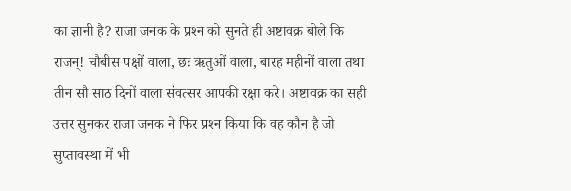का ज्ञानी है? राजा जनक के प्रश्‍न को सुनते ही अष्टावक्र बोले कि राजन्! चौबीस पक्षों वाला, छः ऋतुओं वाला, बारह महीनों वाला तथा तीन सौ साठ दिनों वाला संवत्सर आपकी रक्षा करे। अष्टावक्र का सही उत्तर सुनकर राजा जनक ने फिर प्रश्‍न किया कि वह कौन है जो सुप्तावस्था में भी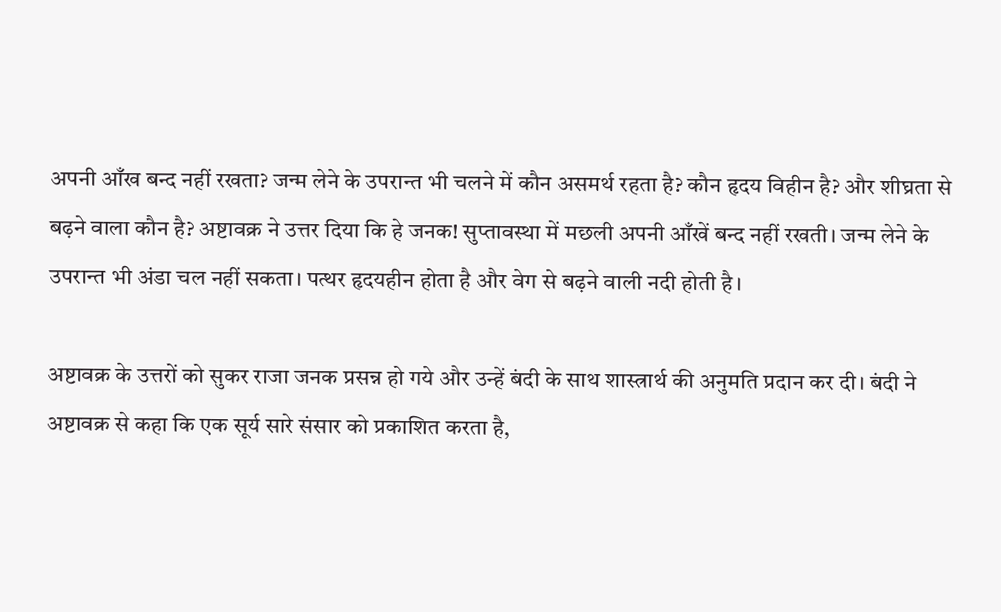अपनी आँख बन्द नहीं रखता? जन्म लेने के उपरान्त भी चलने में कौन असमर्थ रहता है? कौन हृदय विहीन है? और शीघ्रता से बढ़ने वाला कौन है? अष्टावक्र ने उत्तर दिया कि हे जनक! सुप्तावस्था में मछली अपनी आँखें बन्द नहीं रखती। जन्म लेने के उपरान्त भी अंडा चल नहीं सकता। पत्थर हृदयहीन होता है और वेग से बढ़ने वाली नदी होती है।

अष्टावक्र के उत्तरों को सुकर राजा जनक प्रसन्न हो गये और उन्हें बंदी के साथ शास्त्रार्थ की अनुमति प्रदान कर दी। बंदी ने अष्टावक्र से कहा कि एक सूर्य सारे संसार को प्रकाशित करता है,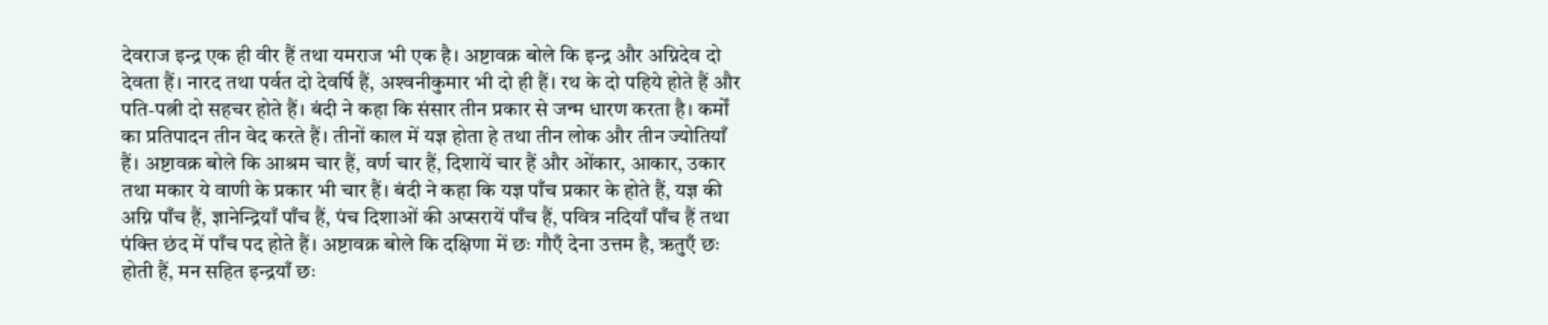देवराज इन्द्र एक ही वीर हैं तथा यमराज भी एक है। अष्टावक्र बोले कि इन्द्र और अग्निदेव दो देवता हैं। नारद तथा पर्वत दो देवर्षि हैं, अश्‍वनीकुमार भी दो ही हैं। रथ के दो पहिये होते हैं और पति-पत्नी दो सहचर होते हैं। बंदी ने कहा कि संसार तीन प्रकार से जन्म धारण करता है। कर्मों का प्रतिपादन तीन वेद करते हैं। तीनों काल में यज्ञ होता हे तथा तीन लोक और तीन ज्योतियाँ हैं। अष्टावक्र बोले कि आश्रम चार हैं, वर्ण चार हैं, दिशायें चार हैं और ओंकार, आकार, उकार तथा मकार ये वाणी के प्रकार भी चार हैं। बंदी ने कहा कि यज्ञ पाँच प्रकार के होते हैं, यज्ञ की अग्नि पाँच हैं, ज्ञानेन्द्रियाँ पाँच हैं, पंच दिशाओं की अप्सरायें पाँच हैं, पवित्र नदियाँ पाँच हैं तथा पंक्‍ति छंद में पाँच पद होते हैं। अष्टावक्र बोले कि दक्षिणा में छः गौएँ देना उत्तम है, ऋतुएँ छः होती हैं, मन सहित इन्द्रयाँ छः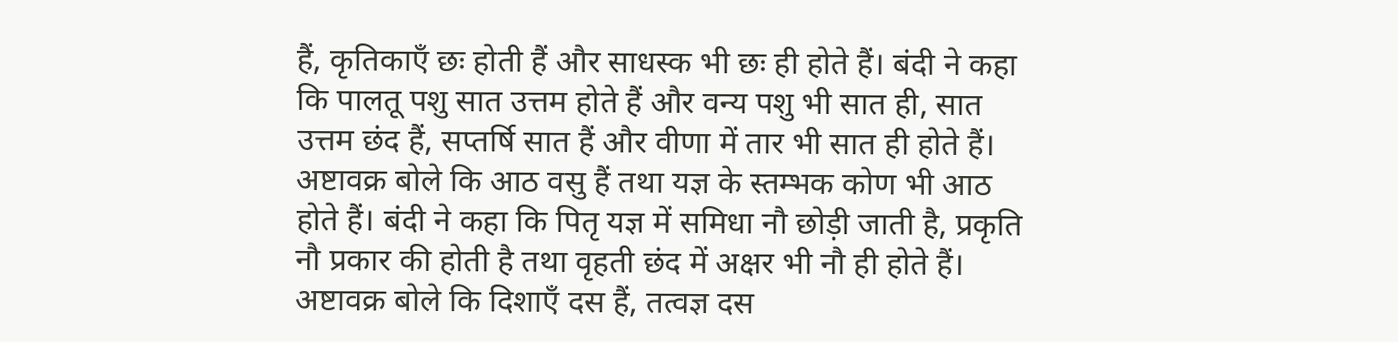हैं, कृतिकाएँ छः होती हैं और साधस्क भी छः ही होते हैं। बंदी ने कहा कि पालतू पशु सात उत्तम होते हैं और वन्य पशु भी सात ही, सात उत्तम छंद हैं, सप्तर्षि सात हैं और वीणा में तार भी सात ही होते हैं। अष्टावक्र बोले कि आठ वसु हैं तथा यज्ञ के स्तम्भक कोण भी आठ होते हैं। बंदी ने कहा कि पितृ यज्ञ में समिधा नौ छोड़ी जाती है, प्रकृति नौ प्रकार की होती है तथा वृहती छंद में अक्षर भी नौ ही होते हैं। अष्टावक्र बोले कि दिशाएँ दस हैं, तत्वज्ञ दस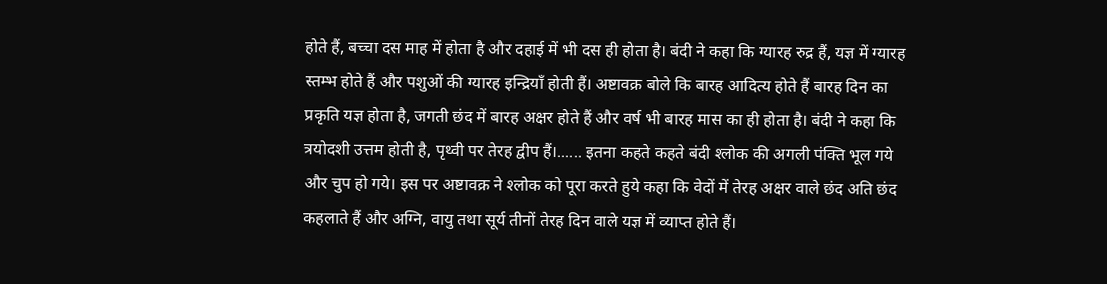होते हैं, बच्चा दस माह में होता है और दहाई में भी दस ही होता है। बंदी ने कहा कि ग्यारह रुद्र हैं, यज्ञ में ग्यारह स्तम्भ होते हैं और पशुओं की ग्यारह इन्द्रियाँ होती हैं। अष्टावक्र बोले कि बारह आदित्य होते हैं बारह दिन का प्रकृति यज्ञ होता है, जगती छंद में बारह अक्षर होते हैं और वर्ष भी बारह मास का ही होता है। बंदी ने कहा कि त्रयोदशी उत्तम होती है, पृथ्वी पर तेरह द्वीप हैं।...... इतना कहते कहते बंदी श्‍लोक की अगली पंक्ति भूल गये और चुप हो गये। इस पर अष्टावक्र ने श्‍लोक को पूरा करते हुये कहा कि वेदों में तेरह अक्षर वाले छंद अति छंद कहलाते हैं और अग्नि, वायु तथा सूर्य तीनों तेरह दिन वाले यज्ञ में व्याप्त होते हैं।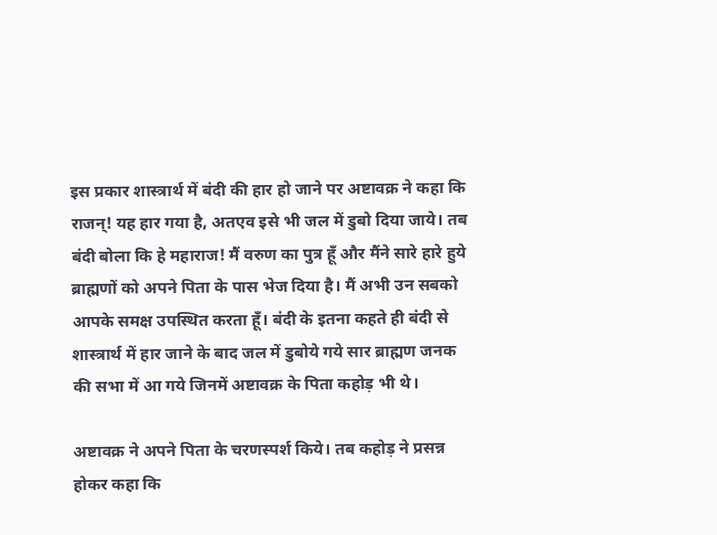इस प्रकार शास्त्रार्थ में बंदी की हार हो जाने पर अष्टावक्र ने कहा कि राजन्! यह हार गया है, अतएव इसे भी जल में डुबो दिया जाये। तब बंदी बोला कि हे महाराज! मैं वरुण का पुत्र हूँ और मैंने सारे हारे हुये ब्राह्मणों को अपने पिता के पास भेज दिया है। मैं अभी उन सबको आपके समक्ष उपस्थित करता हूँ। बंदी के इतना कहते ही बंदी से शास्त्रार्थ में हार जाने के बाद जल में डुबोये गये सार ब्राह्मण जनक की सभा में आ गये जिनमें अष्टावक्र के पिता कहोड़ भी थे।

अष्टावक्र ने अपने पिता के चरणस्पर्श किये। तब कहोड़ ने प्रसन्न होकर कहा कि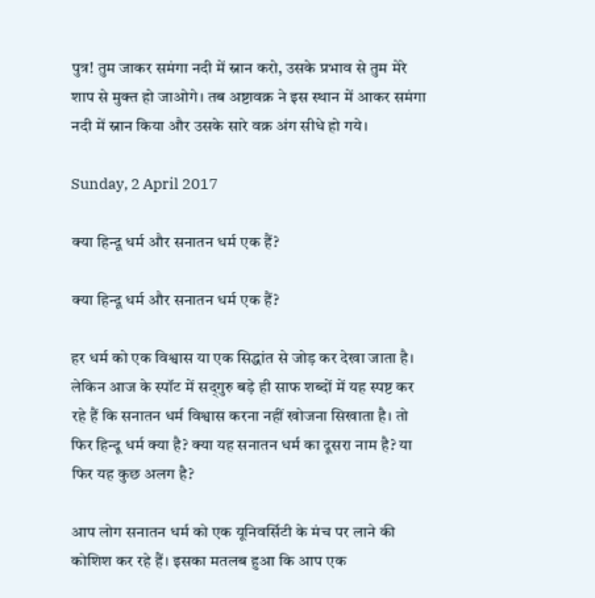पुत्र! तुम जाकर समंगा नदी में स्नान करो, उसके प्रभाव से तुम मेरे शाप से मुक्त हो जाओगे। तब अष्टावक्र ने इस स्थान में आकर समंगा नदी में स्नान किया और उसके सारे वक्र अंग सीधे हो गये।

Sunday, 2 April 2017

क्या हिन्दू धर्म और सनातन धर्म एक हैं?

क्या हिन्दू धर्म और सनातन धर्म एक हैं?

हर धर्म को एक विश्वास या एक सिद्धांत से जोड़ कर देखा जाता है। लेकिन आज के स्पॉट में सद्‌गुरु बड़े ही साफ शब्दों में यह स्पष्ट कर रहे हैं कि सनातन धर्म विश्वास करना नहीं खोजना सिखाता है। तो फिर हिन्दू धर्म क्या है? क्या यह सनातन धर्म का दूसरा नाम है? या फिर यह कुछ अलग है?

आप लोग सनातन धर्म को एक यूनिवर्सिटी के मंच पर लाने की कोशिश कर रहे हैं। इसका मतलब हुआ कि आप एक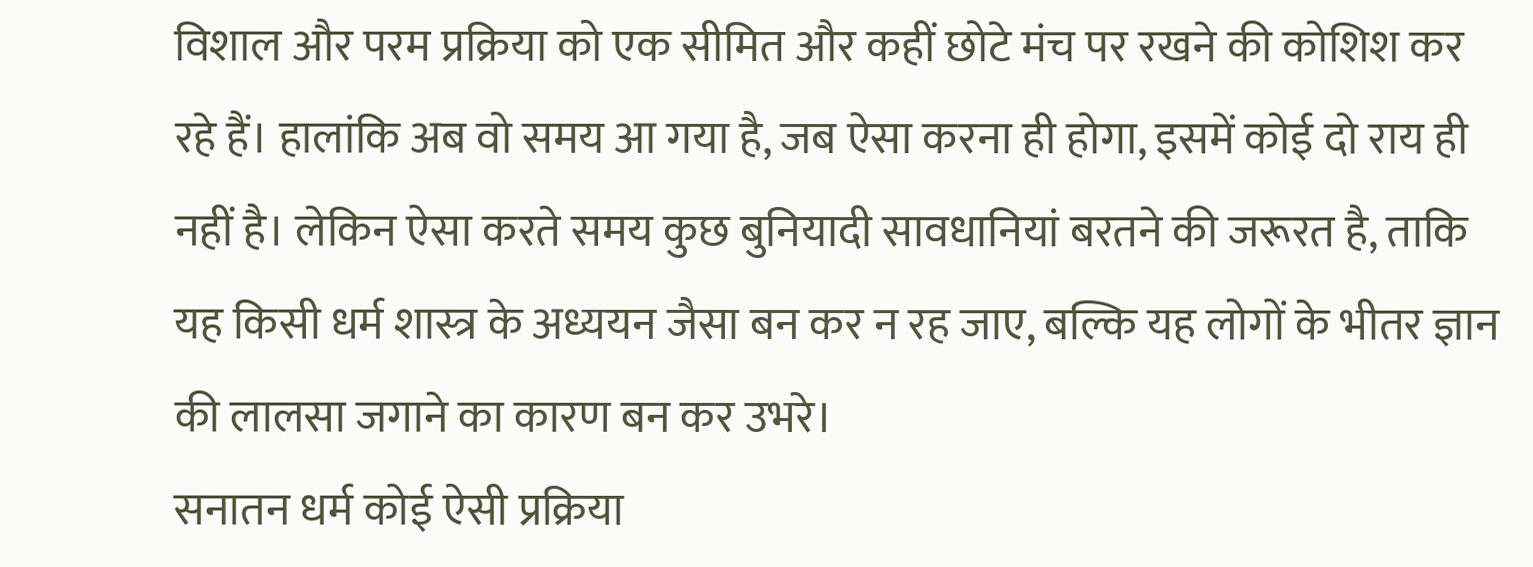विशाल और परम प्रक्रिया को एक सीमित और कहीं छोटे मंच पर रखने की कोशिश कर रहे हैं। हालांकि अब वो समय आ गया है, जब ऐसा करना ही होगा, इसमें कोई दो राय ही नहीं है। लेकिन ऐसा करते समय कुछ बुनियादी सावधानियां बरतने की जरूरत है, ताकि यह किसी धर्म शास्त्र के अध्ययन जैसा बन कर न रह जाए, बल्कि यह लोगों के भीतर ज्ञान की लालसा जगाने का कारण बन कर उभरे।
सनातन धर्म कोई ऐसी प्रक्रिया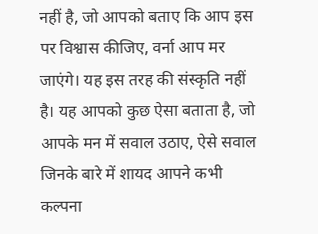नहीं है, जो आपको बताए कि आप इस पर विश्वास कीजिए, वर्ना आप मर जाएंगे। यह इस तरह की संस्कृति नहीं है। यह आपको कुछ ऐसा बताता है, जो आपके मन में सवाल उठाए, ऐसे सवाल जिनके बारे में शायद आपने कभी कल्पना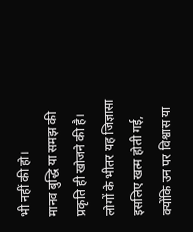भी नहीं की हो।
मानव बुद्धि या समझ की प्रकृति ही खोजने की है। लोगों के भीतर यह जिज्ञासा इसलिए खत्म होती गई, क्योंकि उन पर विश्वास या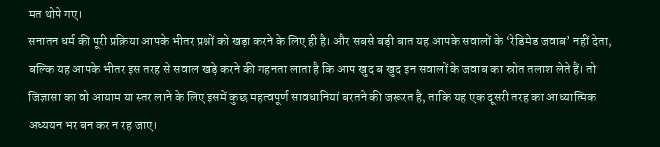मत थोपे गए।
सनातन धर्म की पूरी प्रक्रिया आपके भीतर प्रश्नों को खड़ा करने के लिए ही है। और सबसे बड़ी बात यह आपके सवालों के ‘रेडिमेड जवाब’ नहीं देता, बल्कि यह आपके भीतर इस तरह से सवाल खड़े करने की गहनता लाता है कि आप खुद ब खुद इन सवालों के जवाब का स्रोत तलाश लेते हैं। तो जिज्ञासा का वो आयाम या स्तर लाने के लिए इसमें कुछ महत्वपूर्ण सावधानियां बरतने की जरूरत है, ताकि यह एक दूसरी तरह का आध्यात्मिक अध्ययन भर बन कर न रह जाए।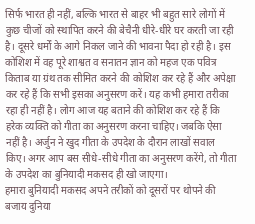सिर्फ भारत ही नहीं, बल्कि भारत से बाहर भी बहुत सारे लोगों में कुछ चीजों को स्थापित करने की बेचैनी धीरे-धीरे घर करती जा रही है। दूसरे धर्मों के आगे निकल जाने की भावना पैदा हो रही है। इस कोशिश में वह पूरे शाश्वत व सनातन ज्ञान को महज एक पवित्र किताब या ग्रंथ तक सीमित करने की कोशिश कर रहे हैं और अपेक्षा कर रहे हैं कि सभी इसका अनुसरण करें। यह कभी हमारा तरीका रहा ही नहीं है। लोग आज यह बताने की कोशिश कर रहे हैं कि हरेक व्यक्ति को गीता का अनुसरण करना चाहिए। जबकि ऐसा नहीं है। अर्जुन ने खुद गीता के उपदेश के दौरान लाखों सवाल किए। अगर आप बस सीधे-सीधे गीता का अनुसरण करेंगे, तो गीता के उपदेश का बुनियादी मकसद ही खो जाएगा।
हमारा बुनियादी मकसद अपने तरीकों को दूसरों पर थोपने की बजाय दुनिया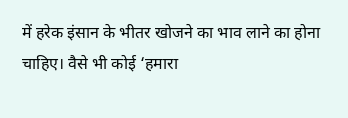में हरेक इंसान के भीतर खोजने का भाव लाने का होना चाहिए। वैसे भी कोई ‘हमारा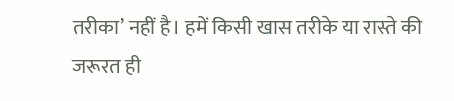तरीका’ नहीं है। हमें किसी खास तरीके या रास्ते की जरूरत ही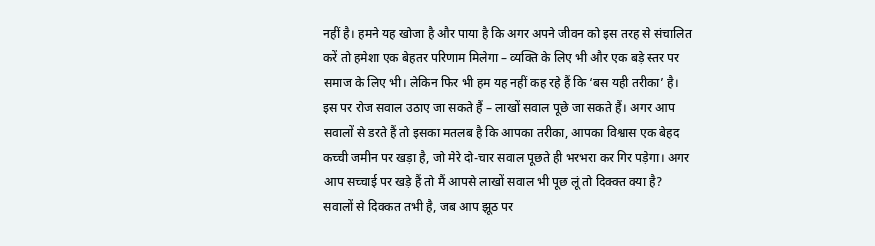नहीं है। हमने यह खोजा है और पाया है कि अगर अपने जीवन को इस तरह से संचालित करें तो हमेशा एक बेहतर परिणाम मिलेगा – व्यक्ति के लिए भी और एक बड़े स्तर पर समाज के लिए भी। लेकिन फिर भी हम यह नहीं कह रहे हैं कि ‘बस यही तरीका’ है। इस पर रोज सवाल उठाए जा सकते हैं – लाखों सवाल पूछे जा सकते हैं। अगर आप सवालों से डरते हैं तो इसका मतलब है कि आपका तरीका, आपका विश्वास एक बेहद कच्ची जमीन पर खड़ा है, जो मेरे दो-चार सवाल पूछते ही भरभरा कर गिर पड़ेगा। अगर आप सच्चाई पर खड़े हैं तो मैं आपसे लाखों सवाल भी पूछ लूं तो दिक्क्त क्या है? सवालों से दिक्कत तभी है, जब आप झूठ पर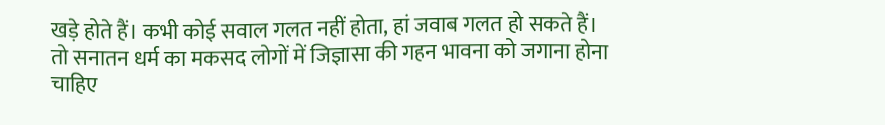खड़े होते हैं। कभी कोई सवाल गलत नहीं होता, हां जवाब गलत हो सकते हैं।
तो सनातन धर्म का मकसद लोगों में जिज्ञासा की गहन भावना को जगाना होना चाहिए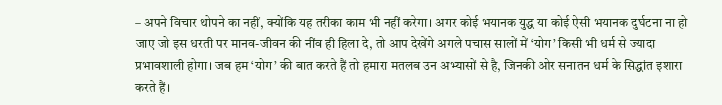– अपने विचार थोपने का नहीं, क्योंकि यह तरीका काम भी नहीं करेगा। अगर कोई भयानक युद्ध या कोई ऐसी भयानक दुर्घटना ना हो जाए जो इस धरती पर मानव-जीवन की नींव ही हिला दे, तो आप देखेंगे अगले पचास सालों में ‘योग’ किसी भी धर्म से ज्यादा प्रभावशाली होगा। जब हम ‘योग’ की बात करते हैं तो हमारा मतलब उन अभ्यासों से है, जिनकी ओर सनातन धर्म के सिद्धांत इशारा करते हैं।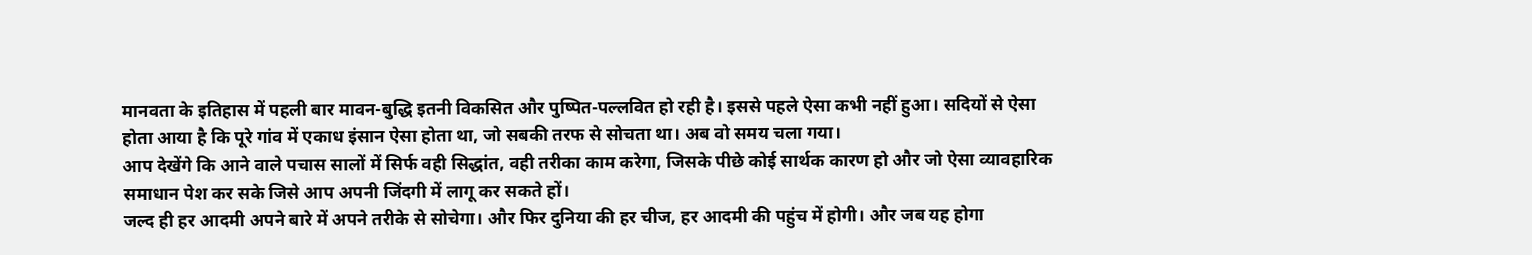मानवता के इतिहास में पहली बार मावन-बुद्धि इतनी विकसित और पुष्पित-पल्लवित हो रही है। इससे पहले ऐसा कभी नहीं हुआ। सदियों से ऐसा होता आया है कि पूरे गांव में एकाध इंसान ऐसा होता था, जो सबकी तरफ से सोचता था। अब वो समय चला गया।
आप देखेंगे कि आने वाले पचास सालों में सिर्फ वही सिद्धांत, वही तरीका काम करेगा, जिसके पीछे कोई सार्थक कारण हो और जो ऐसा व्यावहारिक समाधान पेश कर सके जिसे आप अपनी जिंदगी में लागू कर सकते हों।
जल्द ही हर आदमी अपने बारे में अपने तरीके से सोचेगा। और फिर दुनिया की हर चीज, हर आदमी की पहुंच में होगी। और जब यह होगा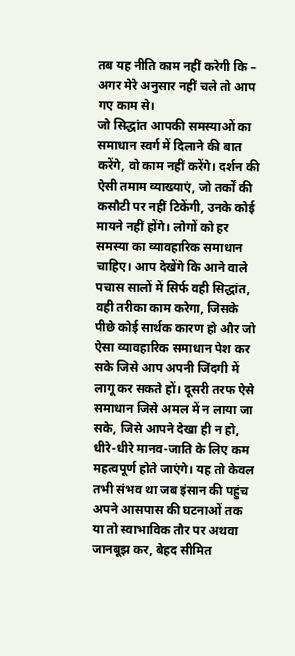तब यह नीति काम नहीं करेगी कि – अगर मेरे अनुसार नहीं चले तो आप गए काम से।
जो सिद्धांत आपकी समस्याओं का समाधान स्वर्ग में दिलाने की बात करेंगे, वो काम नहीं करेंगे। दर्शन की ऐसी तमाम व्याख्याएं, जो तर्कों की कसौटी पर नहीं टिकेंगी, उनके कोई मायने नहीं होंगे। लोगों को हर समस्या का व्यावहारिक समाधान चाहिए। आप देखेंगे कि आने वाले पचास सालों में सिर्फ वही सिद्धांत, वही तरीका काम करेगा, जिसके पीछे कोई सार्थक कारण हो और जो ऐसा व्यावहारिक समाधान पेश कर सके जिसे आप अपनी जिंदगी में लागू कर सकते हों। दूसरी तरफ ऐसे समाधान जिसे अमल में न लाया जा सके, जिसे आपने देखा ही न हो, धीरे-धीरे मानव-जाति के लिए कम महत्वपूर्ण होते जाएंगे। यह तो केवल तभी संभव था जब इंसान की पहुंच अपने आसपास की घटनाओं तक या तो स्वाभाविक तौर पर अथवा जानबूझ कर, बेहद सीमित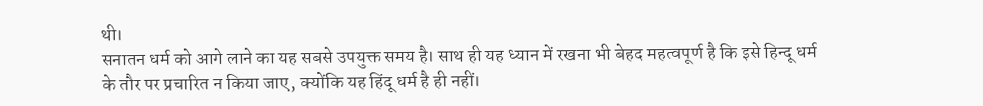थी।
सनातन धर्म को आगे लाने का यह सबसे उपयुक्त समय है। साथ ही यह ध्यान में रखना भी बेहद महत्वपूर्ण है कि इसे हिन्दू धर्म के तौर पर प्रचारित न किया जाए, क्योंकि यह हिंदू धर्म है ही नहीं।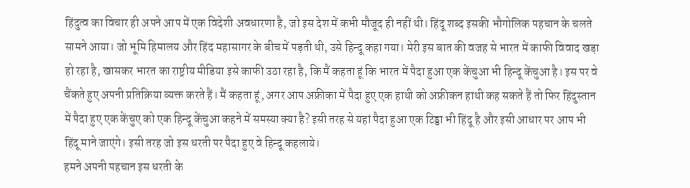हिंदुत्व का विचार ही अपने आप में एक विदेशी अवधारणा है, जो इस देश में कभी मौजूद ही नहीं थी। हिंदू शब्द इसकी भौगोलिक पहचान के चलते सामने आया। जो भूमि हिमालय और हिंद महासागर के बीच में पड़ती थी, उसे हिन्दू कहा गया। मेरी इस बात की वजह से भारत में काफी विवाद खड़ा हो रहा है, खासकर भारत का राष्ट्रीय मीडिया इसे काफी उठा रहा है, कि मैं कहता हूं कि भारत में पैदा हुआ एक केंचुआ भी हिन्दू केंचुआ है। इस पर वे चैंकते हुए अपनी प्रतिक्रिया व्यक्त करते हैं। मैं कहता हूं, अगर आप अफ्रीका में पैदा हुए एक हाथी को अफ्रीकन हाथी कह सकते हैं तो फिर हिंदुस्तान में पैदा हुए एक केंचुए को एक हिन्दू केंचुआ कहने में समस्या क्या है? इसी तरह से यहां पैदा हुआ एक टिड्डा भी हिंदू है और इसी आधार पर आप भी हिंदू माने जाएंगे। इसी तरह जो इस धरती पर पैदा हुए वे हिन्दू कहलाये।
हमने अपनी पहचान इस धरती के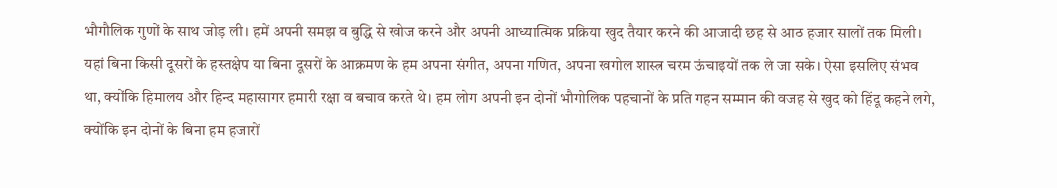भौगौलिक गुणों के साथ जोड़ ली। हमें अपनी समझ व बुद्धि से खोज करने और अपनी आध्यात्मिक प्रक्रिया खुद तैयार करने की आजादी छह से आठ हजार सालों तक मिली। यहां बिना किसी दूसरों के हस्तक्षेप या बिना दूसरों के आक्रमण के हम अपना संगीत, अपना गणित, अपना खगोल शास्त्र चरम ऊंचाइयों तक ले जा सके। ऐसा इसलिए संभव था, क्योंकि हिमालय और हिन्द महासागर हमारी रक्षा व बचाव करते थे। हम लोग अपनी इन दोनों भौगोलिक पहचानों के प्रति गहन सम्मान की वजह से खुद को हिंदू कहने लगे, क्योंकि इन दोनों के बिना हम हजारों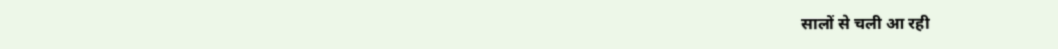सालों से चली आ रही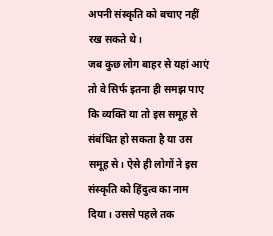अपनी संस्कृति को बचाए नहीं रख सकते थे।
जब कुछ लोग बाहर से यहां आएं तो वे सिर्फ इतना ही समझ पाए कि व्यक्ति या तो इस समूह से संबंधित हो सकता है या उस समूह से। ऐसे ही लोगों ने इस संस्कृति को हिंदुत्व का नाम दिया। उससे पहले तक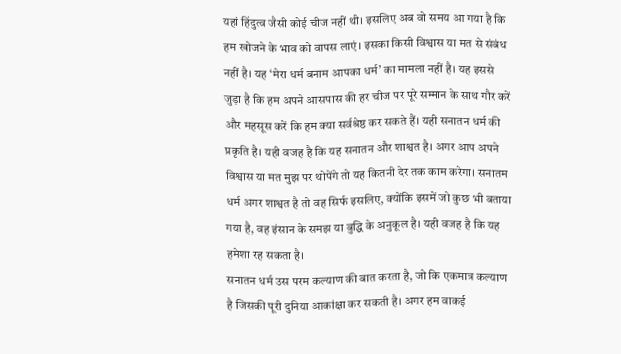यहां हिंदुत्व जैसी कोई चीज नहीं थी। इसलिए अब वो समय आ गया है कि हम खोजने के भाव को वापस लाएं। इसका किसी विश्वास या मत से संबंध नहीं है। यह ‘मेरा धर्म बनाम आपका धर्म’ का मामला नहीं है। यह इससे जुड़ा है कि हम अपने आसपास की हर चीज पर पूरे सम्मान के साथ गौर करें और महसूस करें कि हम क्या सर्वश्रेष्ठ कर सकते हैं। यही सनातन धर्म की प्रकृति है। यही वजह है कि यह सनातन और शाश्वत है। अगर आप अपने विश्वास या मत मुझ पर थोपेंगे तो यह कितनी देर तक काम करेगा। सनातम धर्म अगर शाश्वत है तो वह सिर्फ इसलिए, क्योंकि इसमें जो कुछ भी बताया गया है, वह इंसान के समझ या बुद्धि के अनुकूल है। यही वजह है कि यह हमेशा रह सकता है।
सनातन धर्म उस परम कल्याण की बात करता है, जो कि एकमात्र कल्याण है जिसकी पूरी दुनिया आकांक्षा कर सकती है। अगर हम वाकई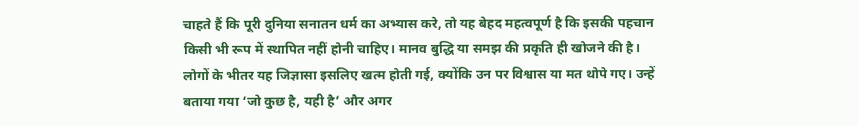चाहते हैं कि पूरी दुनिया सनातन धर्म का अभ्यास करे, तो यह बेहद महत्वपूर्ण है कि इसकी पहचान किसी भी रूप में स्थापित नहीं होनी चाहिए। मानव बुद्धि या समझ की प्रकृति ही खोजने की है। लोगों के भीतर यह जिज्ञासा इसलिए खत्म होती गई, क्योंकि उन पर विश्वास या मत थोपे गए। उन्हें बताया गया ‘जो कुछ है, यही है’ और अगर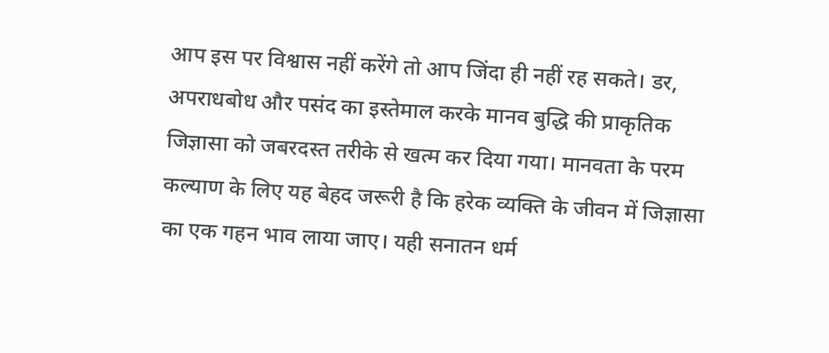आप इस पर विश्वास नहीं करेंगे तो आप जिंदा ही नहीं रह सकते। डर, अपराधबोध और पसंद का इस्तेमाल करके मानव बुद्धि की प्राकृतिक जिज्ञासा को जबरदस्त तरीके से खत्म कर दिया गया। मानवता के परम कल्याण के लिए यह बेहद जरूरी है कि हरेक व्यक्ति के जीवन में जिज्ञासा का एक गहन भाव लाया जाए। यही सनातन धर्म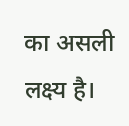का असली लक्ष्य है।